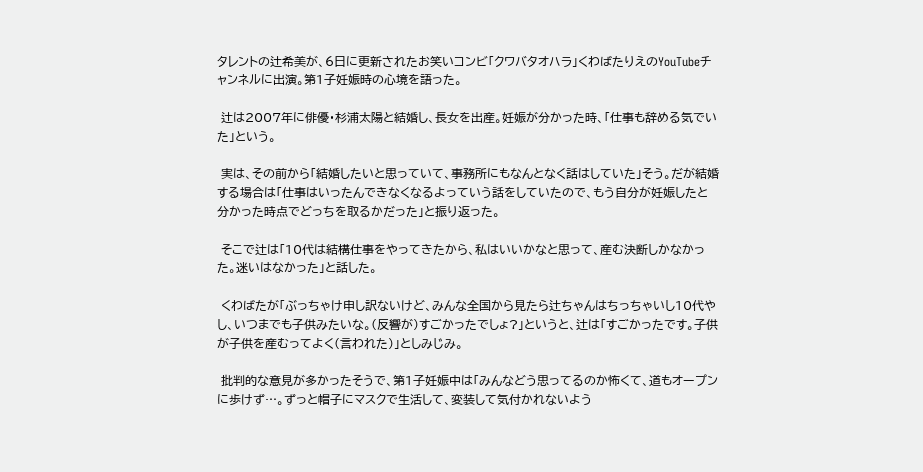タレントの辻希美が、6日に更新されたお笑いコンビ「クワバタオハラ」くわばたりえのYouTubeチャンネルに出演。第1子妊娠時の心境を語った。

 辻は2007年に俳優・杉浦太陽と結婚し、長女を出産。妊娠が分かった時、「仕事も辞める気でいた」という。

 実は、その前から「結婚したいと思っていて、事務所にもなんとなく話はしていた」そう。だが結婚する場合は「仕事はいったんできなくなるよっていう話をしていたので、もう自分が妊娠したと分かった時点でどっちを取るかだった」と振り返った。

 そこで辻は「10代は結構仕事をやってきたから、私はいいかなと思って、産む決断しかなかった。迷いはなかった」と話した。

 くわばたが「ぶっちゃけ申し訳ないけど、みんな全国から見たら辻ちゃんはちっちゃいし10代やし、いつまでも子供みたいな。(反響が)すごかったでしょ?」というと、辻は「すごかったです。子供が子供を産むってよく(言われた)」としみじみ。

 批判的な意見が多かったそうで、第1子妊娠中は「みんなどう思ってるのか怖くて、道もオープンに歩けず…。ずっと帽子にマスクで生活して、変装して気付かれないよう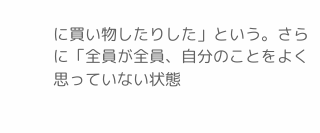に買い物したりした」という。さらに「全員が全員、自分のことをよく思っていない状態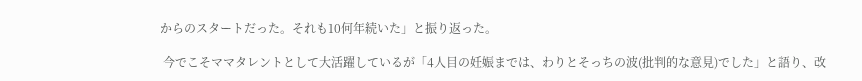からのスタートだった。それも10何年続いた」と振り返った。

 今でこそママタレントとして大活躍しているが「4人目の妊娠までは、わりとそっちの波(批判的な意見)でした」と語り、改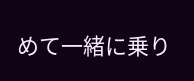めて一緒に乗り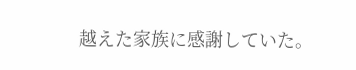越えた家族に感謝していた。